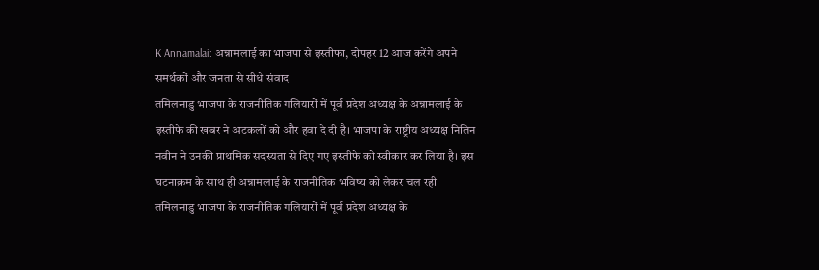K Annamalai: अन्नामलाई का भाजपा से इस्तीफा, दोपहर 12 आज करेंगे अपने समर्थकों और जनता से सीधे संवाद
तमिलनाडु भाजपा के राजनीतिक गलियारों में पूर्व प्रदेश अध्यक्ष के अन्नामलाई के इस्तीफे की खबर ने अटकलों को और हवा दे दी है। भाजपा के राष्ट्रीय अध्यक्ष नितिन नवीन ने उनकी प्राथमिक सदस्यता से दिए गए इस्तीफे को स्वीकार कर लिया है। इस घटनाक्रम के साथ ही अन्नामलाई के राजनीतिक भविष्य को लेकर चल रही
तमिलनाडु भाजपा के राजनीतिक गलियारों में पूर्व प्रदेश अध्यक्ष के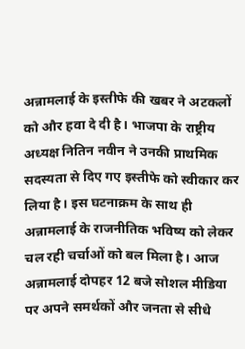अन्नामलाई के इस्तीफे की खबर ने अटकलों को और हवा दे दी है। भाजपा के राष्ट्रीय अध्यक्ष नितिन नवीन ने उनकी प्राथमिक सदस्यता से दिए गए इस्तीफे को स्वीकार कर लिया है। इस घटनाक्रम के साथ ही अन्नामलाई के राजनीतिक भविष्य को लेकर चल रही चर्चाओं को बल मिला है। आज अन्नामलाई दोपहर 12 बजे सोशल मीडिया पर अपने समर्थकों और जनता से सीधे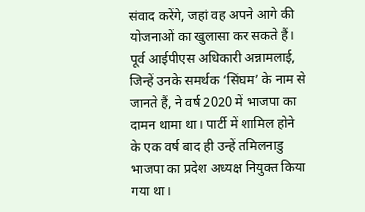संवाद करेंगे, जहां वह अपने आगे की योजनाओं का खुलासा कर सकते हैं।
पूर्व आईपीएस अधिकारी अन्नामलाई, जिन्हें उनके समर्थक ‘सिंघम’ के नाम से जानते हैं, ने वर्ष 2020 में भाजपा का दामन थामा था। पार्टी में शामिल होने के एक वर्ष बाद ही उन्हें तमिलनाडु भाजपा का प्रदेश अध्यक्ष नियुक्त किया गया था।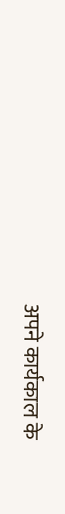अपने कार्यकाल के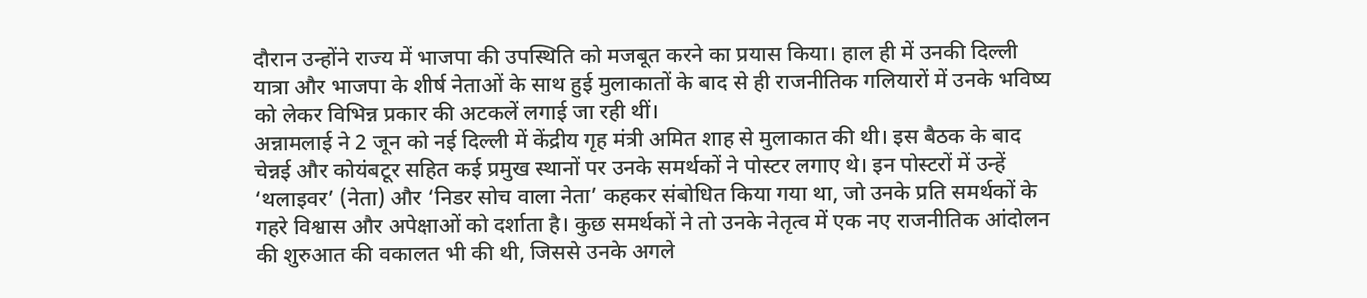दौरान उन्होंने राज्य में भाजपा की उपस्थिति को मजबूत करने का प्रयास किया। हाल ही में उनकी दिल्ली यात्रा और भाजपा के शीर्ष नेताओं के साथ हुई मुलाकातों के बाद से ही राजनीतिक गलियारों में उनके भविष्य को लेकर विभिन्न प्रकार की अटकलें लगाई जा रही थीं।
अन्नामलाई ने 2 जून को नई दिल्ली में केंद्रीय गृह मंत्री अमित शाह से मुलाकात की थी। इस बैठक के बाद चेन्नई और कोयंबटूर सहित कई प्रमुख स्थानों पर उनके समर्थकों ने पोस्टर लगाए थे। इन पोस्टरों में उन्हें ‘थलाइवर’ (नेता) और ‘निडर सोच वाला नेता’ कहकर संबोधित किया गया था, जो उनके प्रति समर्थकों के गहरे विश्वास और अपेक्षाओं को दर्शाता है। कुछ समर्थकों ने तो उनके नेतृत्व में एक नए राजनीतिक आंदोलन की शुरुआत की वकालत भी की थी, जिससे उनके अगले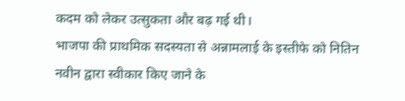कदम को लेकर उत्सुकता और बढ़ गई थी।
भाजपा की प्राथमिक सदस्यता से अन्नामलाई के इस्तीफे को नितिन नवीन द्वारा स्वीकार किए जाने के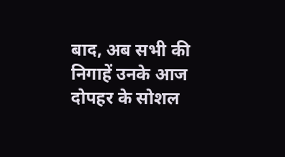बाद, अब सभी की निगाहें उनके आज दोपहर के सोशल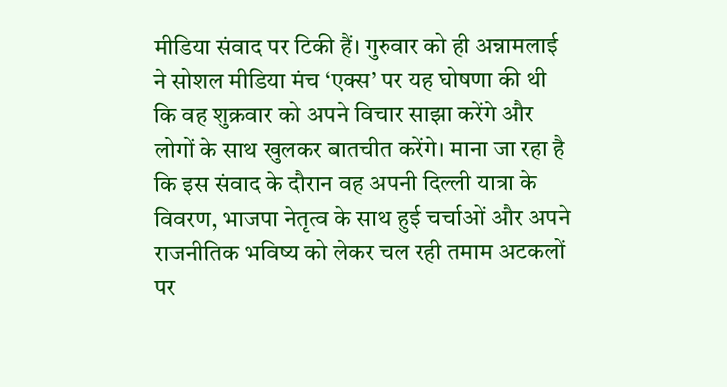मीडिया संवाद पर टिकी हैं। गुरुवार को ही अन्नामलाई ने सोशल मीडिया मंच ‘एक्स’ पर यह घोषणा की थी कि वह शुक्रवार को अपने विचार साझा करेंगे और लोगों के साथ खुलकर बातचीत करेंगे। माना जा रहा है कि इस संवाद के दौरान वह अपनी दिल्ली यात्रा के विवरण, भाजपा नेतृत्व के साथ हुई चर्चाओं और अपने राजनीतिक भविष्य को लेकर चल रही तमाम अटकलों पर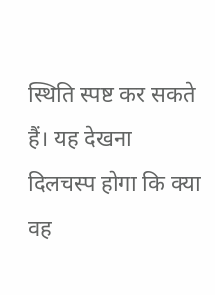स्थिति स्पष्ट कर सकते हैं। यह देखना दिलचस्प होगा कि क्या वह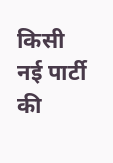किसी नई पार्टी की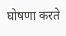घोषणा करते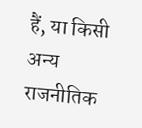हैं, या किसी अन्य राजनीतिक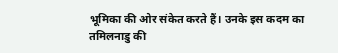भूमिका की ओर संकेत करते हैं। उनके इस कदम का तमिलनाडु की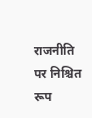राजनीति पर निश्चित रूप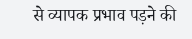से व्यापक प्रभाव पड़ने की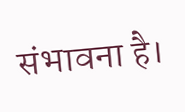संभावना है।